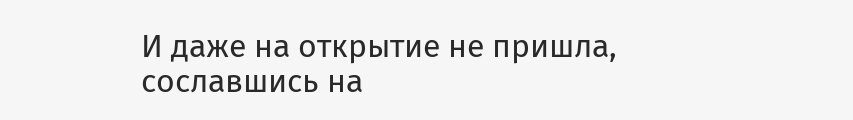И даже на открытие не пришла, сославшись на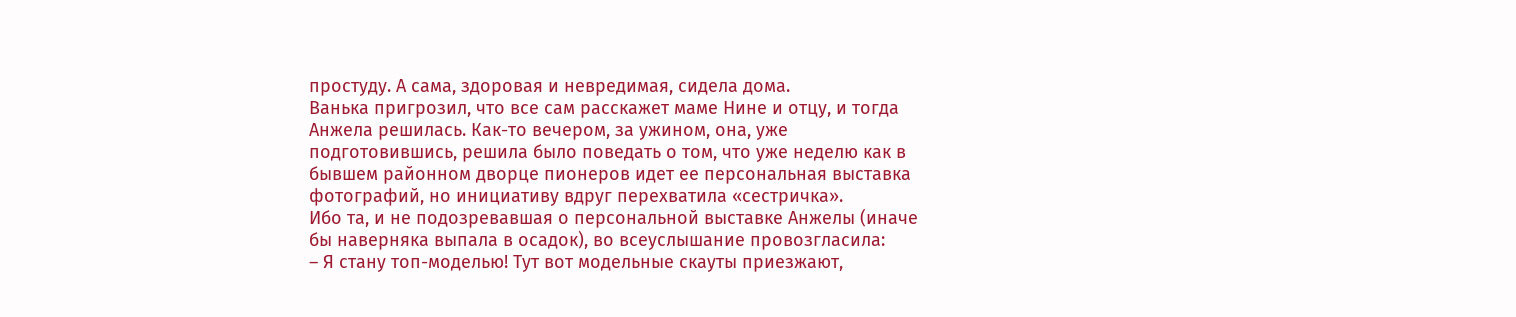простуду. А сама, здоровая и невредимая, сидела дома.
Ванька пригрозил, что все сам расскажет маме Нине и отцу, и тогда Анжела решилась. Как-то вечером, за ужином, она, уже подготовившись, решила было поведать о том, что уже неделю как в бывшем районном дворце пионеров идет ее персональная выставка фотографий, но инициативу вдруг перехватила «сестричка».
Ибо та, и не подозревавшая о персональной выставке Анжелы (иначе бы наверняка выпала в осадок), во всеуслышание провозгласила:
– Я стану топ-моделью! Тут вот модельные скауты приезжают,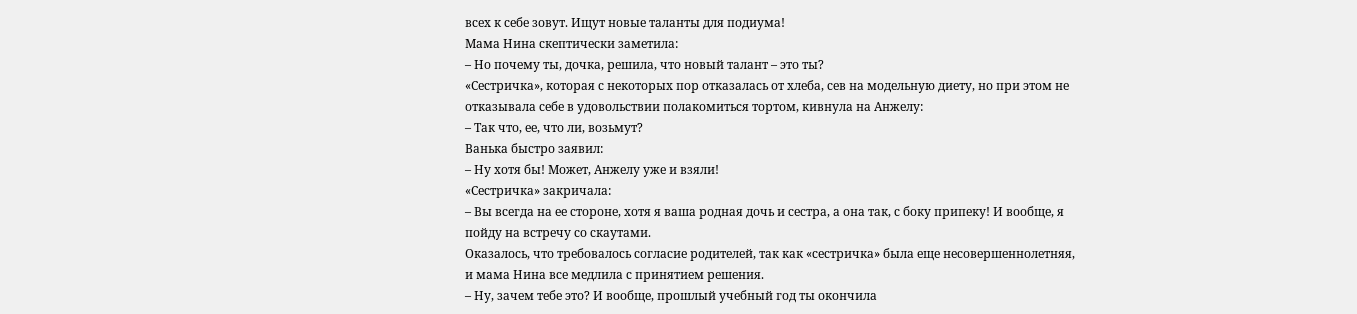всех к себе зовут. Ищут новые таланты для подиума!
Мама Нина скептически заметила:
– Но почему ты, дочка, решила, что новый талант – это ты?
«Сестричка», которая с некоторых пор отказалась от хлеба, сев на модельную диету, но при этом не отказывала себе в удовольствии полакомиться тортом, кивнула на Анжелу:
– Так что, ее, что ли, возьмут?
Ванька быстро заявил:
– Ну хотя бы! Может, Анжелу уже и взяли!
«Сестричка» закричала:
– Вы всегда на ее стороне, хотя я ваша родная дочь и сестра, а она так, с боку припеку! И вообще, я пойду на встречу со скаутами.
Оказалось, что требовалось согласие родителей, так как «сестричка» была еще несовершеннолетняя, и мама Нина все медлила с принятием решения.
– Ну, зачем тебе это? И вообще, прошлый учебный год ты окончила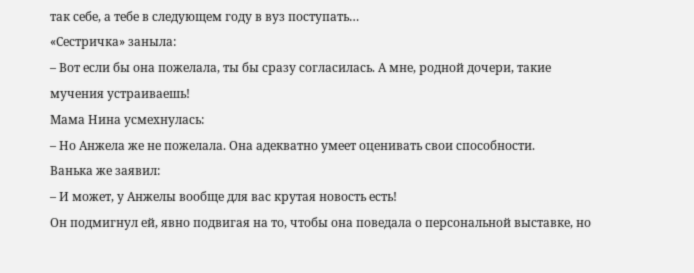так себе, а тебе в следующем году в вуз поступать…
«Сестричка» заныла:
– Вот если бы она пожелала, ты бы сразу согласилась. А мне, родной дочери, такие мучения устраиваешь!
Мама Нина усмехнулась:
– Но Анжела же не пожелала. Она адекватно умеет оценивать свои способности.
Ванька же заявил:
– И может, у Анжелы вообще для вас крутая новость есть!
Он подмигнул ей, явно подвигая на то, чтобы она поведала о персональной выставке, но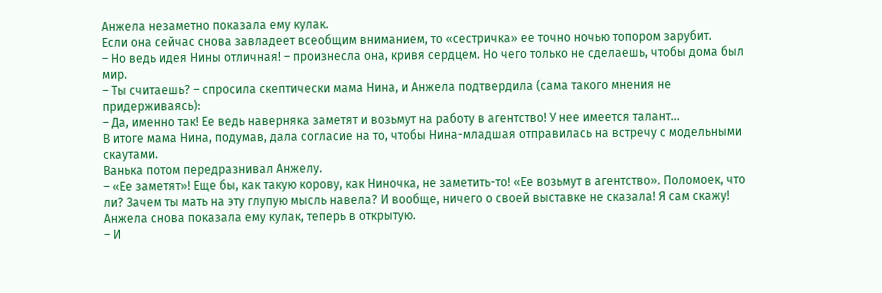Анжела незаметно показала ему кулак.
Если она сейчас снова завладеет всеобщим вниманием, то «сестричка» ее точно ночью топором зарубит.
– Но ведь идея Нины отличная! – произнесла она, кривя сердцем. Но чего только не сделаешь, чтобы дома был мир.
– Ты считаешь? – спросила скептически мама Нина, и Анжела подтвердила (сама такого мнения не придерживаясь):
– Да, именно так! Ее ведь наверняка заметят и возьмут на работу в агентство! У нее имеется талант…
В итоге мама Нина, подумав, дала согласие на то, чтобы Нина-младшая отправилась на встречу с модельными скаутами.
Ванька потом передразнивал Анжелу.
– «Ее заметят»! Еще бы, как такую корову, как Ниночка, не заметить-то! «Ее возьмут в агентство». Поломоек, что ли? Зачем ты мать на эту глупую мысль навела? И вообще, ничего о своей выставке не сказала! Я сам скажу!
Анжела снова показала ему кулак, теперь в открытую.
– И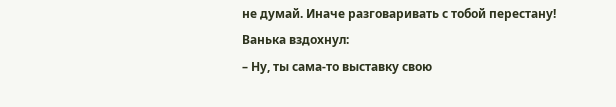не думай. Иначе разговаривать с тобой перестану!
Ванька вздохнул:
– Ну, ты сама-то выставку свою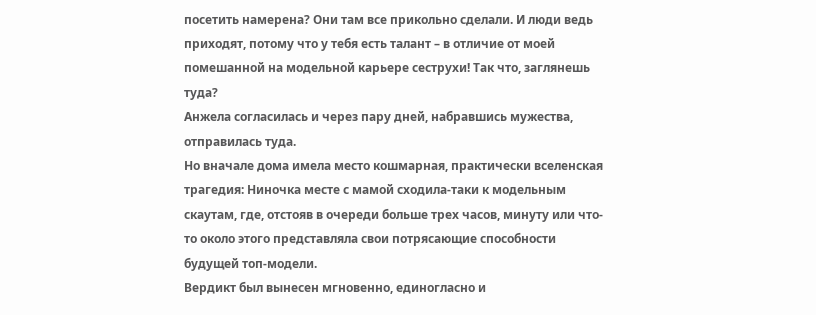посетить намерена? Они там все прикольно сделали. И люди ведь приходят, потому что у тебя есть талант – в отличие от моей помешанной на модельной карьере сеструхи! Так что, заглянешь туда?
Анжела согласилась и через пару дней, набравшись мужества, отправилась туда.
Но вначале дома имела место кошмарная, практически вселенская трагедия: Ниночка месте с мамой сходила-таки к модельным скаутам, где, отстояв в очереди больше трех часов, минуту или что-то около этого представляла свои потрясающие способности будущей топ-модели.
Вердикт был вынесен мгновенно, единогласно и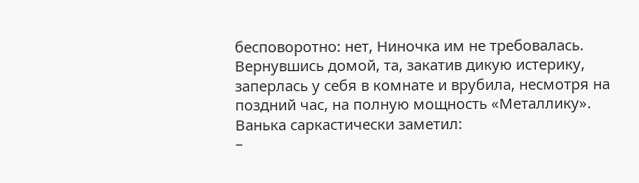бесповоротно: нет, Ниночка им не требовалась.
Вернувшись домой, та, закатив дикую истерику, заперлась у себя в комнате и врубила, несмотря на поздний час, на полную мощность «Металлику».
Ванька саркастически заметил:
–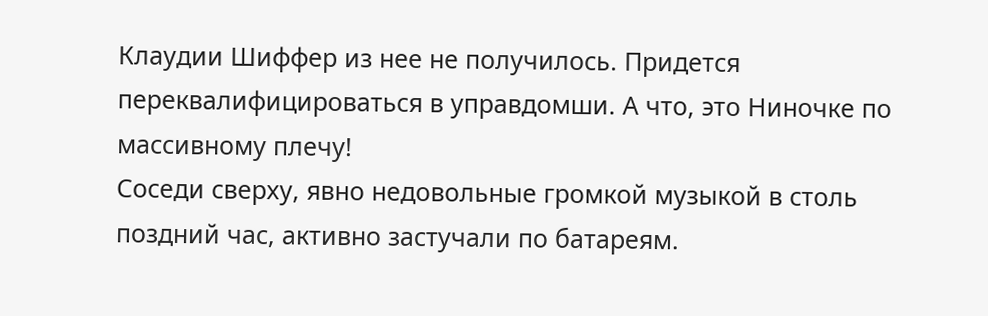Клаудии Шиффер из нее не получилось. Придется переквалифицироваться в управдомши. А что, это Ниночке по массивному плечу!
Соседи сверху, явно недовольные громкой музыкой в столь поздний час, активно застучали по батареям.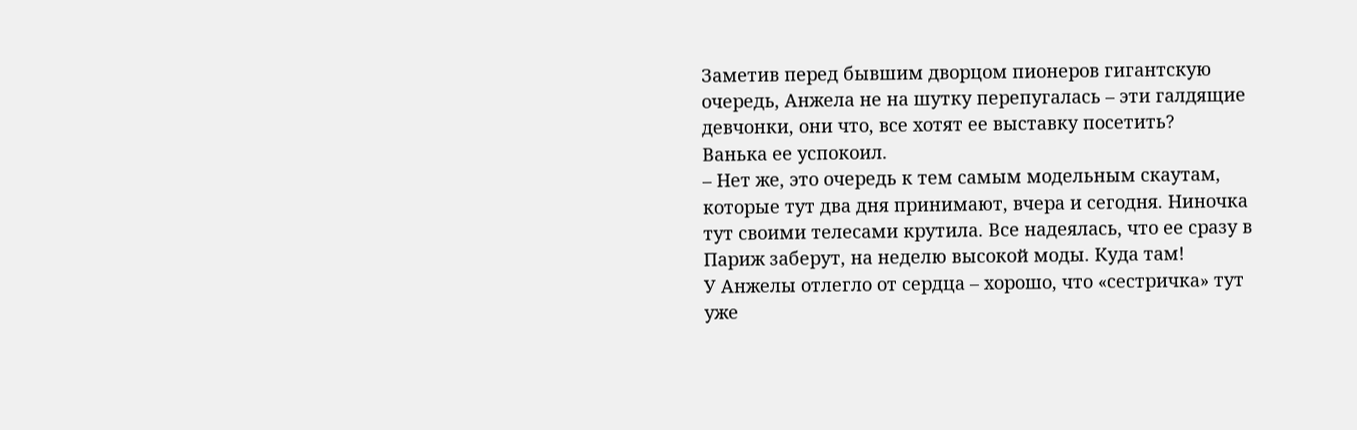Заметив перед бывшим дворцом пионеров гигантскую очередь, Анжела не на шутку перепугалась – эти галдящие девчонки, они что, все хотят ее выставку посетить?
Ванька ее успокоил.
– Нет же, это очередь к тем самым модельным скаутам, которые тут два дня принимают, вчера и сегодня. Ниночка тут своими телесами крутила. Все надеялась, что ее сразу в Париж заберут, на неделю высокой моды. Куда там!
У Анжелы отлегло от сердца – хорошо, что «сестричка» тут уже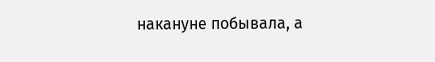накануне побывала, а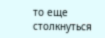то еще столкнуться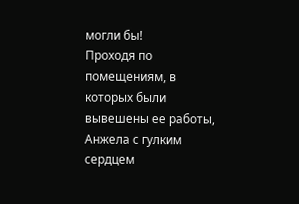могли бы!
Проходя по помещениям, в которых были вывешены ее работы, Анжела с гулким сердцем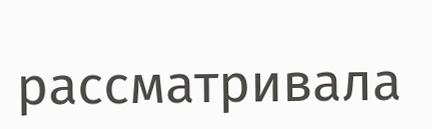рассматривала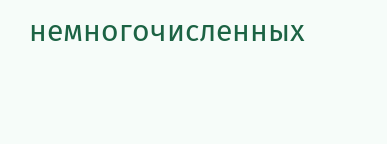немногочисленных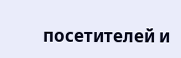посетителей и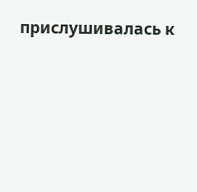прислушивалась к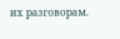их разговорам.